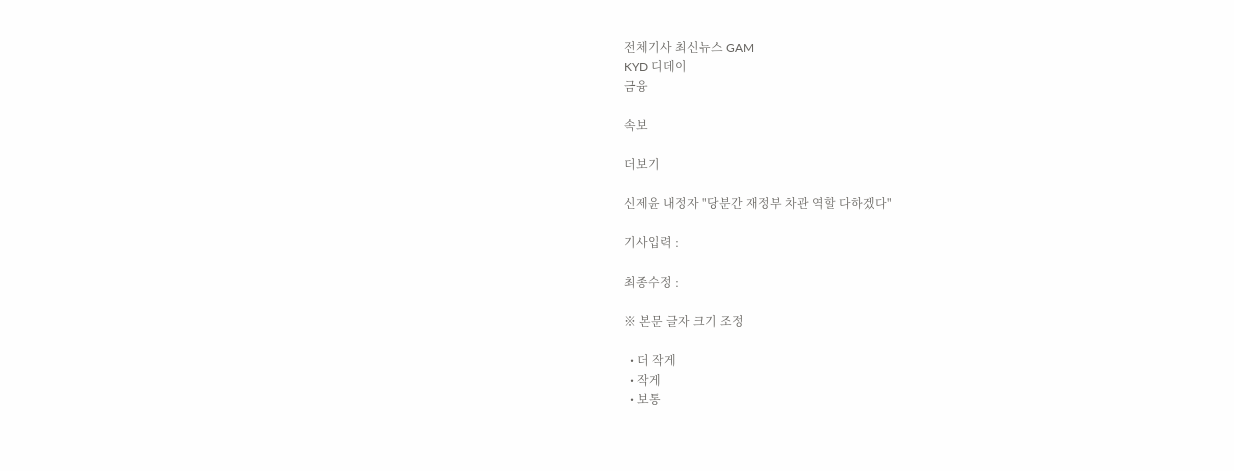전체기사 최신뉴스 GAM
KYD 디데이
금융

속보

더보기

신제윤 내정자 "당분간 재정부 차관 역할 다하겠다"

기사입력 :

최종수정 :

※ 본문 글자 크기 조정

  • 더 작게
  • 작게
  • 보통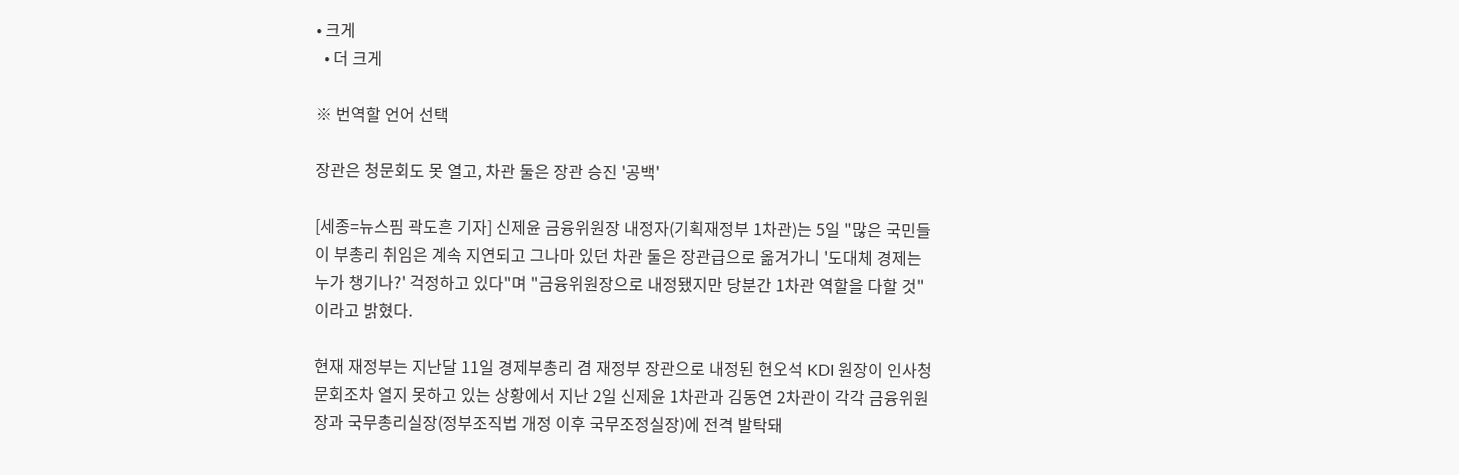• 크게
  • 더 크게

※ 번역할 언어 선택

장관은 청문회도 못 열고, 차관 둘은 장관 승진 '공백'

[세종=뉴스핌 곽도흔 기자] 신제윤 금융위원장 내정자(기획재정부 1차관)는 5일 "많은 국민들이 부총리 취임은 계속 지연되고 그나마 있던 차관 둘은 장관급으로 옮겨가니 '도대체 경제는 누가 챙기나?' 걱정하고 있다"며 "금융위원장으로 내정됐지만 당분간 1차관 역할을 다할 것"이라고 밝혔다.

현재 재정부는 지난달 11일 경제부총리 겸 재정부 장관으로 내정된 현오석 KDI 원장이 인사청문회조차 열지 못하고 있는 상황에서 지난 2일 신제윤 1차관과 김동연 2차관이 각각 금융위원장과 국무총리실장(정부조직법 개정 이후 국무조정실장)에 전격 발탁돼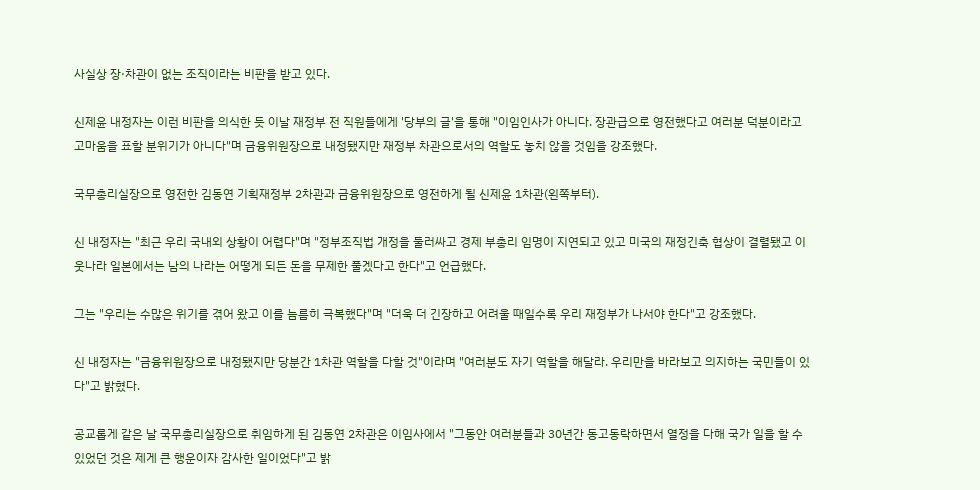사실상 장·차관이 없는 조직이라는 비판을 받고 있다.

신제윤 내정자는 이런 비판을 의식한 듯 이날 재정부 전 직원들에게 '당부의 글'을 통해 "이임인사가 아니다. 장관급으로 영전했다고 여러분 덕분이라고 고마움을 표할 분위기가 아니다"며 금융위원장으로 내정됐지만 재정부 차관으로서의 역할도 놓치 않을 것임을 강조했다.

국무총리실장으로 영전한 김동연 기획재정부 2차관과 금융위원장으로 영전하게 될 신제윤 1차관(왼쪽부터).

신 내정자는 "최근 우리 국내외 상황이 어렵다"며 "정부조직법 개정을 둘러싸고 경제 부총리 임명이 지연되고 있고 미국의 재정긴축 협상이 결렬됐고 이웃나라 일본에서는 남의 나라는 어떻게 되든 돈을 무제한 풀겠다고 한다"고 언급했다.

그는 "우리는 수많은 위기를 겪어 왔고 이를 늠름히 극복했다"며 "더욱 더 긴장하고 어려울 때일수록 우리 재정부가 나서야 한다"고 강조했다.

신 내정자는 "금융위원장으로 내정됐지만 당분간 1차관 역할을 다할 것"이라며 "여러분도 자기 역할을 해달라. 우리만을 바라보고 의지하는 국민들이 있다"고 밝혔다.

공교롭게 같은 날 국무총리실장으로 취임하게 된 김동연 2차관은 이임사에서 "그동안 여러분들과 30년간 동고동락하면서 열정을 다해 국가 일을 할 수 있었던 것은 제게 큰 행운이자 감사한 일이었다"고 밝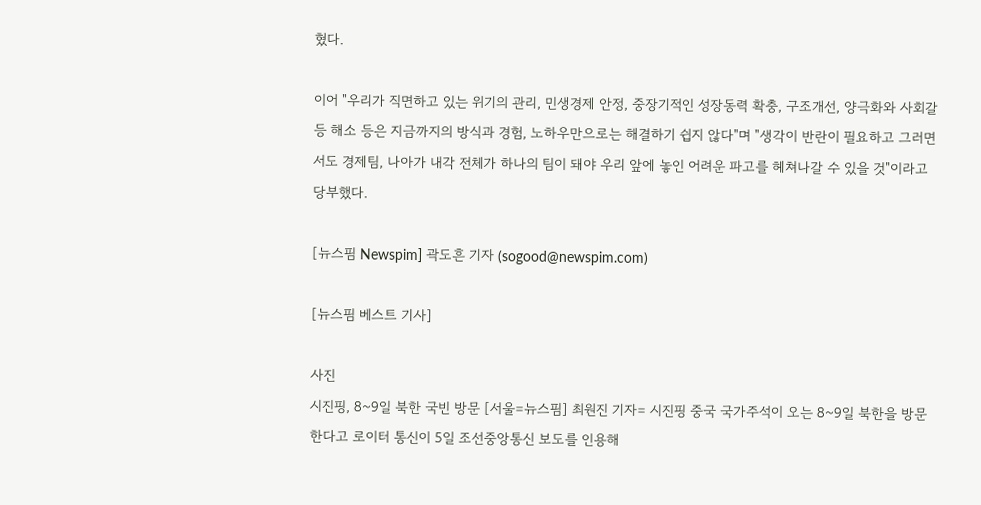혔다.

이어 "우리가 직면하고 있는 위기의 관리, 민생경제 안정, 중장기적인 성장동력 확충, 구조개선, 양극화와 사회갈등 해소 등은 지금까지의 방식과 경험, 노하우만으로는 해결하기 쉽지 않다"며 "생각이 반란이 필요하고 그러면서도 경제팀, 나아가 내각 전체가 하나의 팀이 돼야 우리 앞에 놓인 어려운 파고를 헤쳐나갈 수 있을 것"이라고 당부했다.

[뉴스핌 Newspim] 곽도흔 기자 (sogood@newspim.com)

[뉴스핌 베스트 기사]

사진
시진핑, 8~9일 북한 국빈 방문 [서울=뉴스핌] 최원진 기자= 시진핑 중국 국가주석이 오는 8~9일 북한을 방문한다고 로이터 통신이 5일 조선중앙통신 보도를 인용해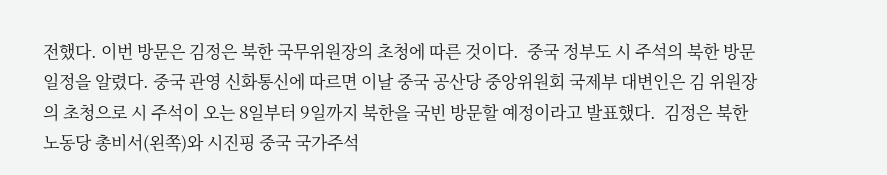전했다. 이번 방문은 김정은 북한 국무위원장의 초청에 따른 것이다.  중국 정부도 시 주석의 북한 방문 일정을 알렸다. 중국 관영 신화통신에 따르면 이날 중국 공산당 중앙위원회 국제부 대변인은 김 위원장의 초청으로 시 주석이 오는 8일부터 9일까지 북한을 국빈 방문할 예정이라고 발표했다.  김정은 북한 노동당 총비서(왼쪽)와 시진핑 중국 국가주석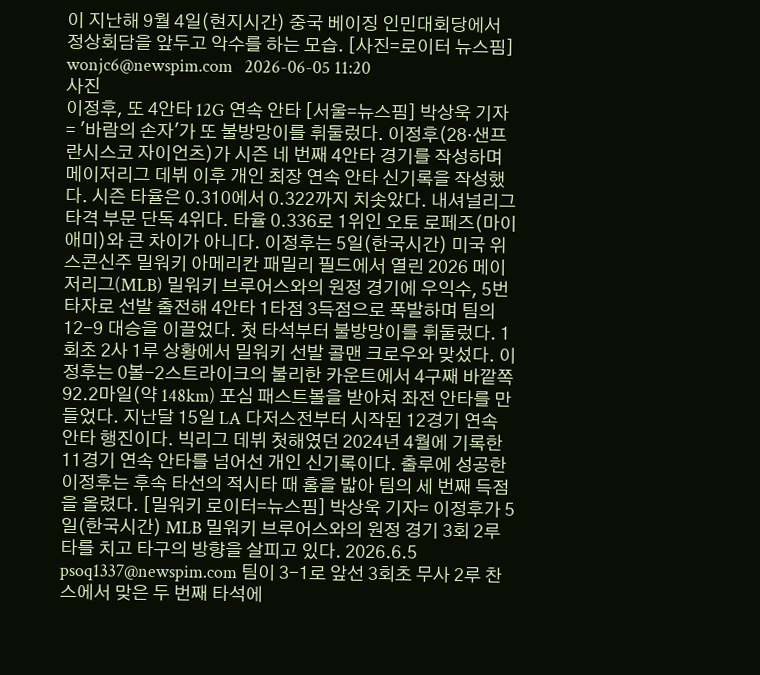이 지난해 9월 4일(현지시간) 중국 베이징 인민대회당에서 정상회담을 앞두고 악수를 하는 모습. [사진=로이터 뉴스핌] wonjc6@newspim.com   2026-06-05 11:20
사진
이정후, 또 4안타 12G 연속 안타 [서울=뉴스핌] 박상욱 기자 = '바람의 손자'가 또 불방망이를 휘둘렀다. 이정후(28·샌프란시스코 자이언츠)가 시즌 네 번째 4안타 경기를 작성하며 메이저리그 데뷔 이후 개인 최장 연속 안타 신기록을 작성했다. 시즌 타율은 0.310에서 0.322까지 치솟았다. 내셔널리그 타격 부문 단독 4위다. 타율 0.336로 1위인 오토 로페즈(마이애미)와 큰 차이가 아니다. 이정후는 5일(한국시간) 미국 위스콘신주 밀워키 아메리칸 패밀리 필드에서 열린 2026 메이저리그(MLB) 밀워키 브루어스와의 원정 경기에 우익수, 5번 타자로 선발 출전해 4안타 1타점 3득점으로 폭발하며 팀의 12-9 대승을 이끌었다. 첫 타석부터 불방망이를 휘둘렀다. 1회초 2사 1루 상황에서 밀워키 선발 콜맨 크로우와 맞섰다. 이정후는 0볼-2스트라이크의 불리한 카운트에서 4구째 바깥쪽 92.2마일(약 148km) 포심 패스트볼을 받아쳐 좌전 안타를 만들었다. 지난달 15일 LA 다저스전부터 시작된 12경기 연속 안타 행진이다. 빅리그 데뷔 첫해였던 2024년 4월에 기록한 11경기 연속 안타를 넘어선 개인 신기록이다. 출루에 성공한 이정후는 후속 타선의 적시타 때 홈을 밟아 팀의 세 번째 득점을 올렸다. [밀워키 로이터=뉴스핌] 박상욱 기자= 이정후가 5일(한국시간) MLB 밀워키 브루어스와의 원정 경기 3회 2루타를 치고 타구의 방향을 살피고 있다. 2026.6.5 psoq1337@newspim.com 팀이 3-1로 앞선 3회초 무사 2루 찬스에서 맞은 두 번째 타석에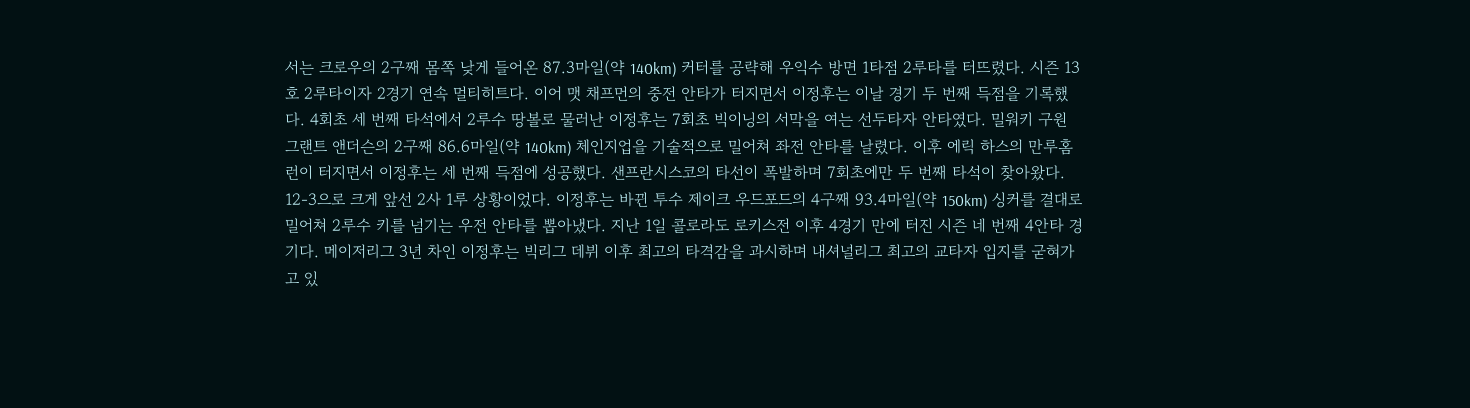서는 크로우의 2구째 몸쪽 낮게 들어온 87.3마일(약 140km) 커터를 공략해 우익수 방면 1타점 2루타를 터뜨렸다. 시즌 13호 2루타이자 2경기 연속 멀티히트다. 이어 맷 채프먼의 중전 안타가 터지면서 이정후는 이날 경기 두 번째 득점을 기록했다. 4회초 세 번째 타석에서 2루수 땅볼로 물러난 이정후는 7회초 빅이닝의 서막을 여는 선두타자 안타였다. 밀워키 구원 그랜트 앤더슨의 2구째 86.6마일(약 140km) 체인지업을 기술적으로 밀어쳐 좌전 안타를 날렸다. 이후 에릭 하스의 만루홈런이 터지면서 이정후는 세 번째 득점에 성공했다. 샌프란시스코의 타선이 폭발하며 7회초에만 두 번째 타석이 찾아왔다. 12-3으로 크게 앞선 2사 1루 상황이었다. 이정후는 바뀐 투수 제이크 우드포드의 4구째 93.4마일(약 150km) 싱커를 결대로 밀어쳐 2루수 키를 넘기는 우전 안타를 뽑아냈다. 지난 1일 콜로라도 로키스전 이후 4경기 만에 터진 시즌 네 번째 4안타 경기다. 메이저리그 3년 차인 이정후는 빅리그 데뷔 이후 최고의 타격감을 과시하며 내셔널리그 최고의 교타자 입지를 굳혀가고 있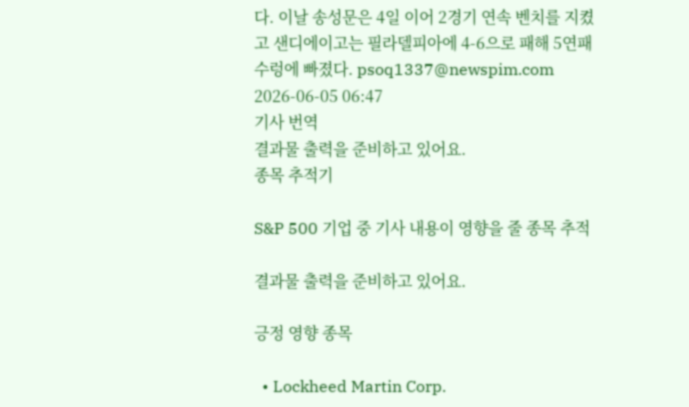다. 이날 송성문은 4일 이어 2경기 연속 벤치를 지켰고 샌디에이고는 필라델피아에 4-6으로 패해 5연패 수렁에 빠졌다. psoq1337@newspim.com 2026-06-05 06:47
기사 번역
결과물 출력을 준비하고 있어요.
종목 추적기

S&P 500 기업 중 기사 내용이 영향을 줄 종목 추적

결과물 출력을 준비하고 있어요.

긍정 영향 종목

  • Lockheed Martin Corp.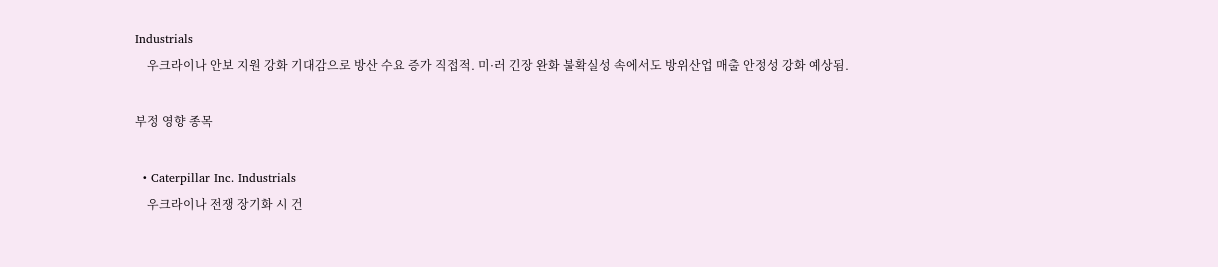Industrials
    우크라이나 안보 지원 강화 기대감으로 방산 수요 증가 직접적. 미·러 긴장 완화 불확실성 속에서도 방위산업 매출 안정성 강화 예상됨.

부정 영향 종목

  • Caterpillar Inc. Industrials
    우크라이나 전쟁 장기화 시 건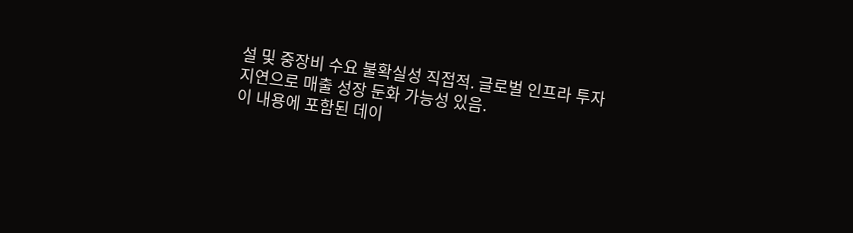설 및 중장비 수요 불확실성 직접적. 글로벌 인프라 투자 지연으로 매출 성장 둔화 가능성 있음.
이 내용에 포함된 데이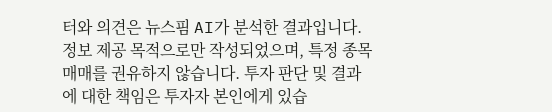터와 의견은 뉴스핌 AI가 분석한 결과입니다. 정보 제공 목적으로만 작성되었으며, 특정 종목 매매를 권유하지 않습니다. 투자 판단 및 결과에 대한 책임은 투자자 본인에게 있습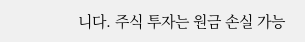니다. 주식 투자는 원금 손실 가능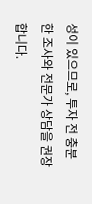성이 있으므로, 투자 전 충분한 조사와 전문가 상담을 권장합니다.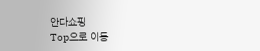안다쇼핑
Top으로 이동